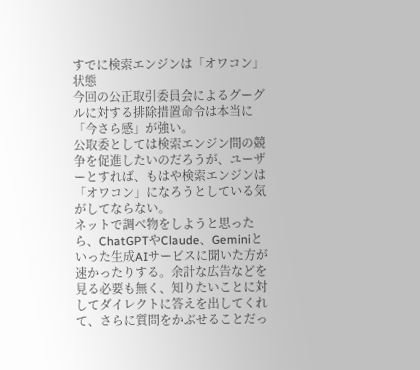すでに検索エンジンは「オワコン」状態
今回の公正取引委員会によるグーグルに対する排除措置命令は本当に「今さら感」が強い。
公取委としては検索エンジン間の競争を促進したいのだろうが、ユーザーとすれば、もはや検索エンジンは「オワコン」になろうとしている気がしてならない。
ネットで調べ物をしようと思ったら、ChatGPTやClaude、Geminiといった生成AIサービスに聞いた方が速かったりする。余計な広告などを見る必要も無く、知りたいことに対してダイレクトに答えを出してくれて、さらに質問をかぶせることだっ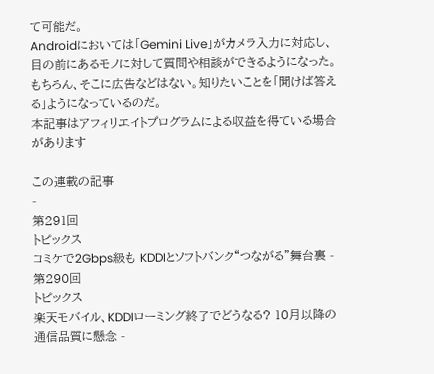て可能だ。
Androidにおいては「Gemini Live」がカメラ入力に対応し、目の前にあるモノに対して質問や相談ができるようになった。
もちろん、そこに広告などはない。知りたいことを「聞けば答える」ようになっているのだ。
本記事はアフィリエイトプログラムによる収益を得ている場合があります

この連載の記事
-
第291回
トピックス
コミケで2Gbps級も KDDIとソフトバンク“つながる”舞台裏 -
第290回
トピックス
楽天モバイル、KDDIローミング終了でどうなる? 10月以降の通信品質に懸念 -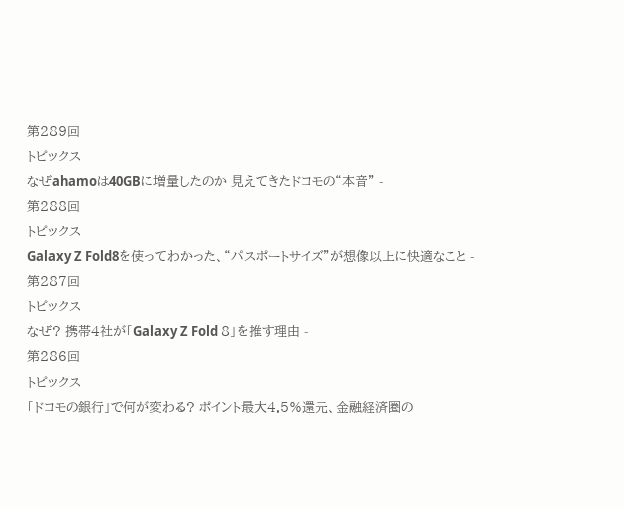第289回
トピックス
なぜahamoは40GBに増量したのか 見えてきたドコモの“本音” -
第288回
トピックス
Galaxy Z Fold8を使ってわかった、“パスポートサイズ”が想像以上に快適なこと -
第287回
トピックス
なぜ? 携帯4社が「Galaxy Z Fold 8」を推す理由 -
第286回
トピックス
「ドコモの銀行」で何が変わる? ポイント最大4.5%還元、金融経済圏の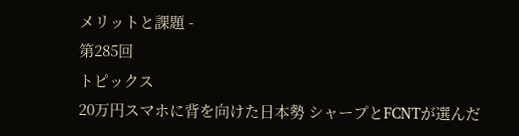メリットと課題 -
第285回
トピックス
20万円スマホに背を向けた日本勢 シャープとFCNTが選んだ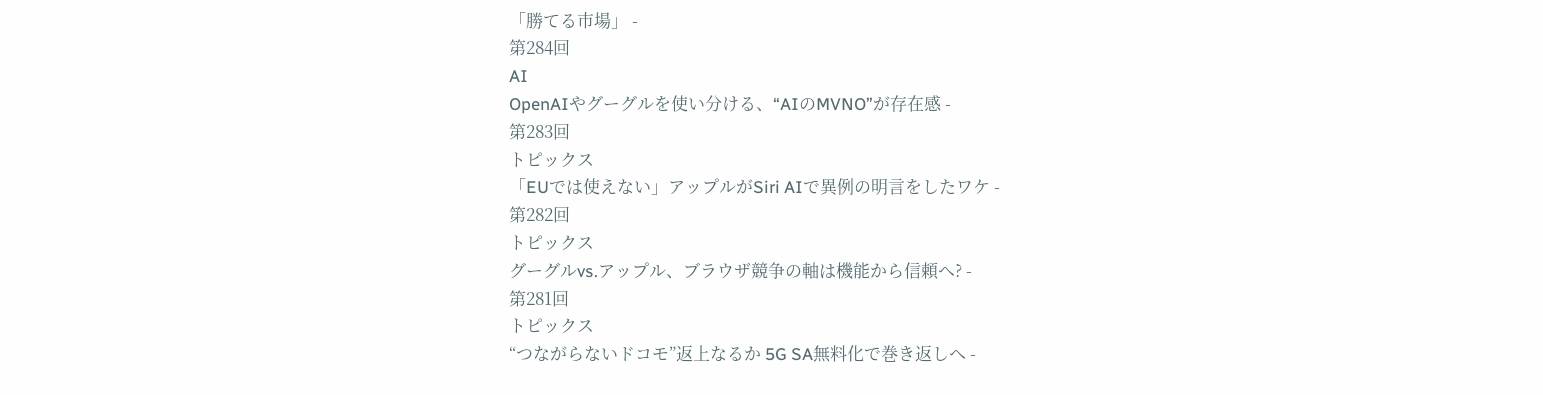「勝てる市場」 -
第284回
AI
OpenAIやグーグルを使い分ける、“AIのMVNO”が存在感 -
第283回
トピックス
「EUでは使えない」アップルがSiri AIで異例の明言をしたワケ -
第282回
トピックス
グーグルvs.アップル、ブラウザ競争の軸は機能から信頼へ? -
第281回
トピックス
“つながらないドコモ”返上なるか 5G SA無料化で巻き返しへ -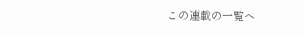この連載の一覧へ